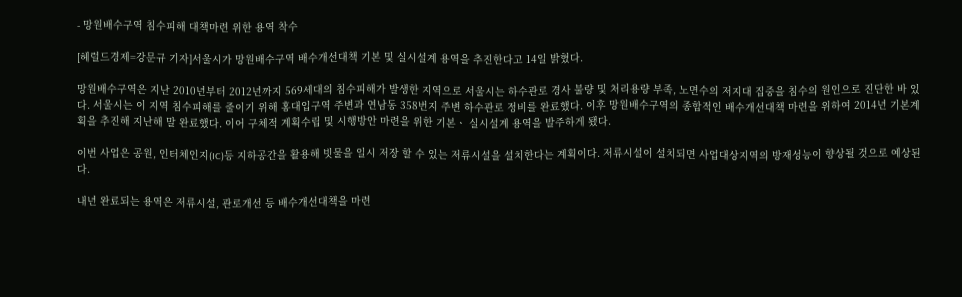- 망원배수구역 침수피해 대책마련 위한 용역 착수

[헤럴드경제=강문규 기자]서울시가 망원배수구역 배수개선대책 기본 및 실시설계 용역을 추진한다고 14일 밝혔다.

망원배수구역은 지난 2010년부터 2012년까지 569세대의 침수피해가 발생한 지역으로 서울시는 하수관로 경사 불량 및 처리용량 부족, 노면수의 저지대 집중을 침수의 원인으로 진단한 바 있다. 서울시는 이 지역 침수피해를 줄이기 위해 홍대입구역 주변과 연남동 358번지 주변 하수관로 정비를 완료했다. 이후 망원배수구역의 종합적인 배수개선대책 마련을 위하여 2014년 기본계획을 추진해 지난해 말 완료했다. 이어 구체적 계획수립 및 시행방안 마련을 위한 기본ㆍ 실시설계 용역을 발주하게 됐다.

이번 사업은 공원, 인터체인지(IC)등 지하공간을 활용해 빗물을 일시 저장 할 수 있는 저류시설을 설치한다는 계획이다. 저류시설이 설치되면 사업대상지역의 방재성능이 향상될 것으로 예상된다.

내년 완료되는 용역은 저류시설, 관로개선 등 배수개선대책을 마련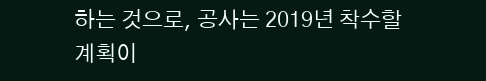하는 것으로, 공사는 2019년 착수할 계획이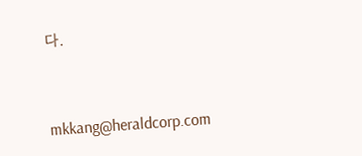다.


mkkang@heraldcorp.com